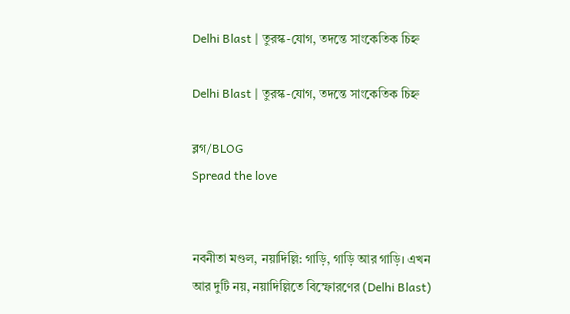Delhi Blast | তুরস্ক-যোগ, তদন্তে সাংকেতিক চিহ্ন

Delhi Blast | তুরস্ক-যোগ, তদন্তে সাংকেতিক চিহ্ন

ব্লগ/BLOG
Spread the love


নবনীতা মণ্ডল, নয়াদিল্লি: গাড়ি, গাড়ি আর গাড়ি। এখন আর দুটি নয়, নয়াদিল্লিতে বিস্ফোরণের (Delhi Blast)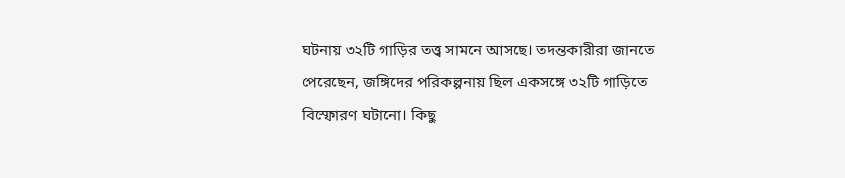ঘটনায় ৩২টি গাড়ির তত্ত্ব সামনে আসছে। তদন্তকারীরা জানতে পেরেছেন, জঙ্গিদের পরিকল্পনায় ছিল একসঙ্গে ৩২টি গাড়িতে বিস্ফোরণ ঘটানো। কিছু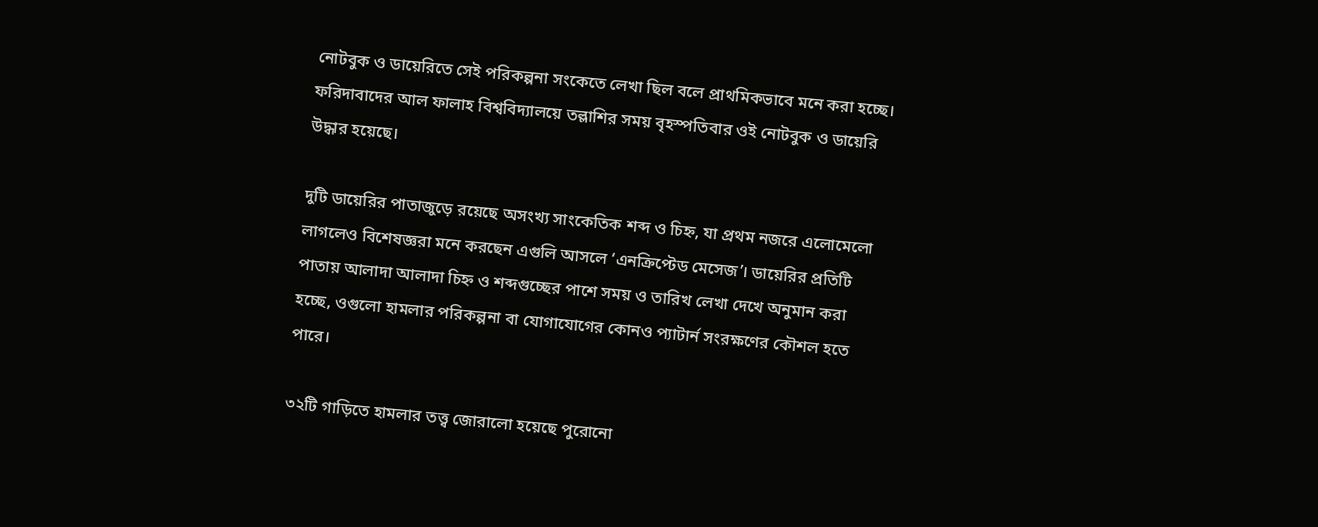নোটবুক ও ডায়েরিতে সেই পরিকল্পনা সংকেতে লেখা ছিল বলে প্রাথমিকভাবে মনে করা হচ্ছে। ফরিদাবাদের আল ফালাহ বিশ্ববিদ্যালয়ে তল্লাশির সময় বৃহস্পতিবার ওই নোটবুক ও ডায়েরি উদ্ধার হয়েছে।

দুটি ডায়েরির পাতাজুড়ে রয়েছে অসংখ্য সাংকেতিক শব্দ ও চিহ্ন, যা প্রথম নজরে এলোমেলো লাগলেও বিশেষজ্ঞরা মনে করছেন এগুলি আসলে ‘এনক্রিপ্টেড মেসেজ’। ডায়েরির প্রতিটি পাতায় আলাদা আলাদা চিহ্ন ও শব্দগুচ্ছের পাশে সময় ও তারিখ লেখা দেখে অনুমান করা হচ্ছে, ওগুলো হামলার পরিকল্পনা বা যোগাযোগের কোনও প্যাটার্ন সংরক্ষণের কৌশল হতে পারে।

৩২টি গাড়িতে হামলার তত্ত্ব জোরালো হয়েছে পুরোনো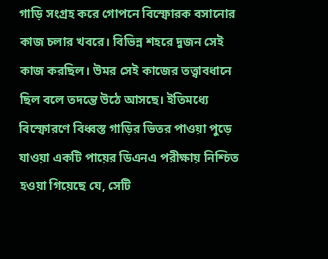গাড়ি সংগ্রহ করে গোপনে বিস্ফোরক বসানোর কাজ চলার খবরে। বিভিন্ন শহরে দুজন সেই কাজ করছিল। উমর সেই কাজের তত্ত্বাবধানে ছিল বলে তদন্তে উঠে আসছে। ইতিমধ্যে বিস্ফোরণে বিধ্বস্ত গাড়ির ভিতর পাওয়া পুড়ে যাওয়া একটি পায়ের ডিএনএ পরীক্ষায় নিশ্চিত হওয়া গিয়েছে যে, সেটি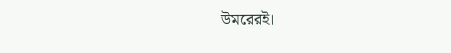উমরেরই।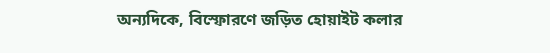অন্যদিকে, বিস্ফোরণে জড়িত হোয়াইট কলার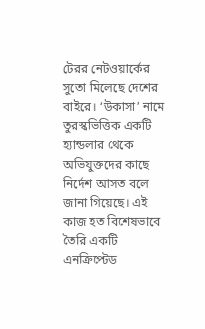টেরর নেটওয়ার্কের সুতো মিলেছে দেশের বাইরে। ‘উকাসা’ নামে তুরস্কভিত্তিক একটি হ্যান্ডলার থেকে অভিযুক্তদের কাছে নির্দেশ আসত বলে জানা গিয়েছে। এই কাজ হত বিশেষভাবে তৈরি একটি এনক্রিপ্টেড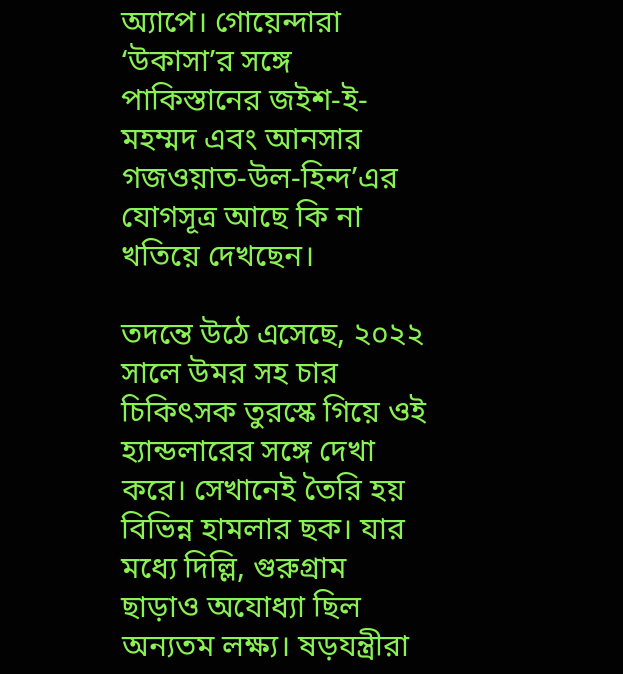অ্যাপে। গোয়েন্দারা ‘উকাসা’র সঙ্গে পাকিস্তানের জইশ-ই-মহম্মদ এবং আনসার গজওয়াত-উল-হিন্দ’এর যোগসূত্র আছে কি না খতিয়ে দেখছেন।

তদন্তে উঠে এসেছে, ২০২২ সালে উমর সহ চার চিকিৎসক তুরস্কে গিয়ে ওই হ্যান্ডলারের সঙ্গে দেখা করে। সেখানেই তৈরি হয় বিভিন্ন হামলার ছক। যার মধ্যে দিল্লি, গুরুগ্রাম ছাড়াও অযোধ্যা ছিল অন্যতম লক্ষ্য। ষড়যন্ত্রীরা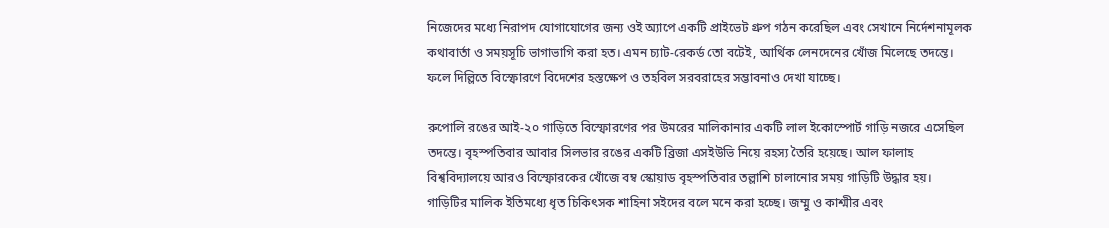নিজেদের মধ্যে নিরাপদ যোগাযোগের জন্য ওই অ্যাপে একটি প্রাইভেট গ্রুপ গঠন করেছিল এবং সেখানে নির্দেশনামূলক কথাবার্তা ও সময়সূচি ভাগাভাগি করা হত। এমন চ্যাট-রেকর্ড তো বটেই, আর্থিক লেনদেনের খোঁজ মিলেছে তদন্তে। ফলে দিল্লিতে বিস্ফোরণে বিদেশের হস্তক্ষেপ ও তহবিল সরবরাহের সম্ভাবনাও দেখা যাচ্ছে।

রুপোলি রঙের আই-২০ গাড়িতে বিস্ফোরণের পর উমরের মালিকানার একটি লাল ইকোস্পোর্ট গাড়ি নজরে এসেছিল তদন্তে। বৃহস্পতিবার আবার সিলভার রঙের একটি ব্রিজা এসইউভি নিয়ে রহস্য তৈরি হয়েছে। আল ফালাহ বিশ্ববিদ্যালয়ে আরও বিস্ফোরকের খোঁজে বম্ব স্কোয়াড বৃহস্পতিবার তল্লাশি চালানোর সময় গাড়িটি উদ্ধার হয়। গাড়িটির মালিক ইতিমধ্যে ধৃত চিকিৎসক শাহিনা সইদের বলে মনে করা হচ্ছে। জম্মু ও কাশ্মীর এবং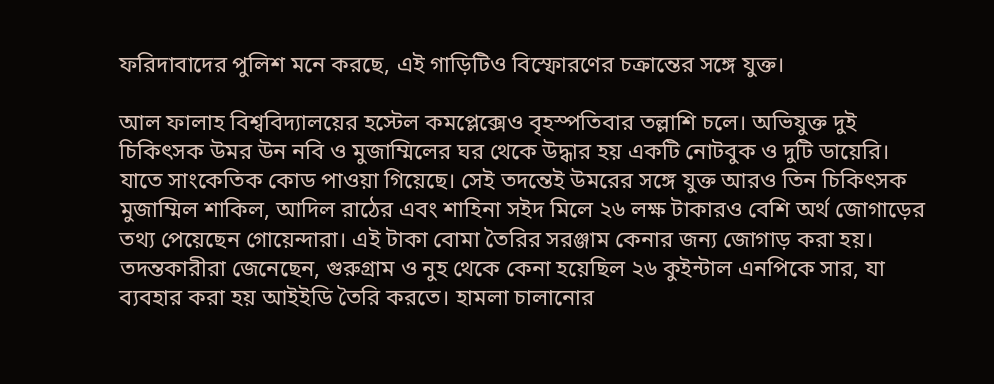ফরিদাবাদের পুলিশ মনে করছে, এই গাড়িটিও বিস্ফোরণের চক্রান্তের সঙ্গে যুক্ত।

আল ফালাহ বিশ্ববিদ্যালয়ের হস্টেল কমপ্লেক্সেও বৃহস্পতিবার তল্লাশি চলে। অভিযুক্ত দুই চিকিৎসক উমর উন নবি ও মুজাম্মিলের ঘর থেকে উদ্ধার হয় একটি নোটবুক ও দুটি ডায়েরি। যাতে সাংকেতিক কোড পাওয়া গিয়েছে। সেই তদন্তেই উমরের সঙ্গে যুক্ত আরও তিন চিকিৎসক মুজাম্মিল শাকিল, আদিল রাঠের এবং শাহিনা সইদ মিলে ২৬ লক্ষ টাকারও বেশি অর্থ জোগাড়ের তথ্য পেয়েছেন গোয়েন্দারা। এই টাকা বোমা তৈরির সরঞ্জাম কেনার জন্য জোগাড় করা হয়। তদন্তকারীরা জেনেছেন, গুরুগ্রাম ও নুহ থেকে কেনা হয়েছিল ২৬ কুইন্টাল এনপিকে সার, যা ব্যবহার করা হয় আইইডি তৈরি করতে। হামলা চালানোর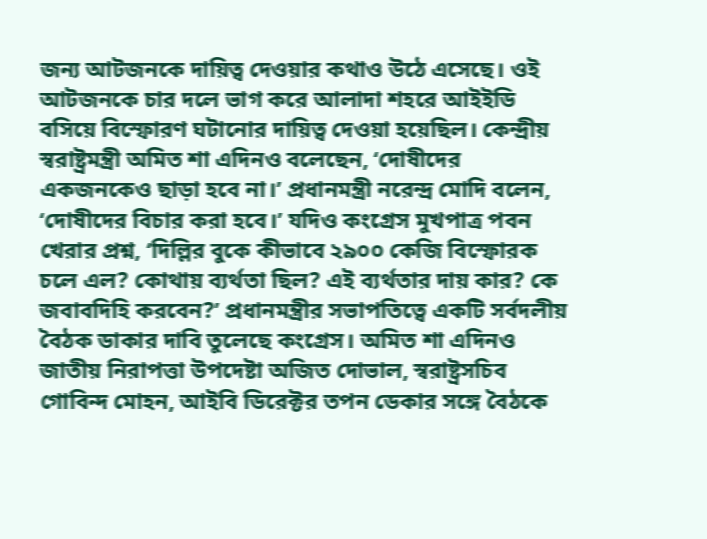জন্য আটজনকে দায়িত্ব দেওয়ার কথাও উঠে এসেছে। ওই আটজনকে চার দলে ভাগ করে আলাদা শহরে আইইডি বসিয়ে বিস্ফোরণ ঘটানোর দায়িত্ব দেওয়া হয়েছিল। কেন্দ্রীয় স্বরাষ্ট্রমন্ত্রী অমিত শা এদিনও বলেছেন, ‘দোষীদের একজনকেও ছাড়া হবে না।’ প্রধানমন্ত্রী নরেন্দ্র মোদি বলেন, ‘দোষীদের বিচার করা হবে।’ যদিও কংগ্রেস মুখপাত্র পবন খেরার প্রশ্ন, ‘দিল্লির বুকে কীভাবে ২৯০০ কেজি বিস্ফোরক চলে এল? কোথায় ব্যর্থতা ছিল? এই ব্যর্থতার দায় কার? কে জবাবদিহি করবেন?’ প্রধানমন্ত্রীর সভাপতিত্বে একটি সর্বদলীয় বৈঠক ডাকার দাবি তুলেছে কংগ্রেস। অমিত শা এদিনও জাতীয় নিরাপত্তা উপদেষ্টা অজিত দোভাল, স্বরাষ্ট্রসচিব গোবিন্দ মোহন, আইবি ডিরেক্টর তপন ডেকার সঙ্গে বৈঠকে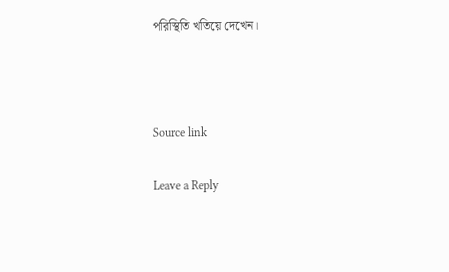পরিস্থিতি খতিয়ে দেখেন।



Source link

Leave a Reply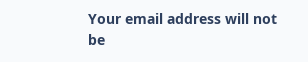Your email address will not be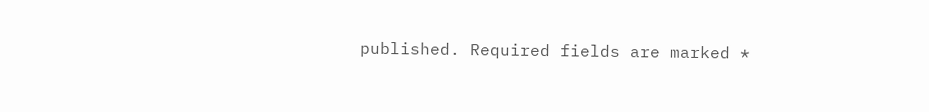published. Required fields are marked *